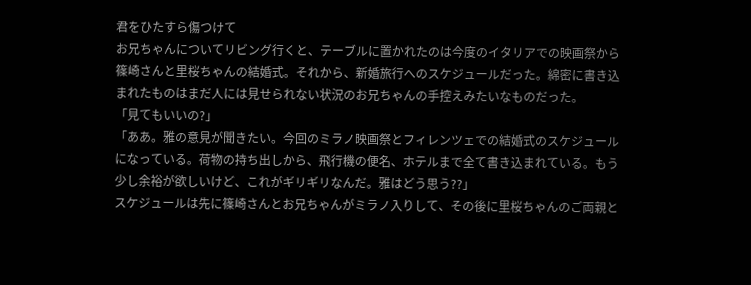君をひたすら傷つけて
お兄ちゃんについてリビング行くと、テーブルに置かれたのは今度のイタリアでの映画祭から篠崎さんと里桜ちゃんの結婚式。それから、新婚旅行へのスケジュールだった。綿密に書き込まれたものはまだ人には見せられない状況のお兄ちゃんの手控えみたいなものだった。
「見てもいいの?」
「ああ。雅の意見が聞きたい。今回のミラノ映画祭とフィレンツェでの結婚式のスケジュールになっている。荷物の持ち出しから、飛行機の便名、ホテルまで全て書き込まれている。もう少し余裕が欲しいけど、これがギリギリなんだ。雅はどう思う??」
スケジュールは先に篠崎さんとお兄ちゃんがミラノ入りして、その後に里桜ちゃんのご両親と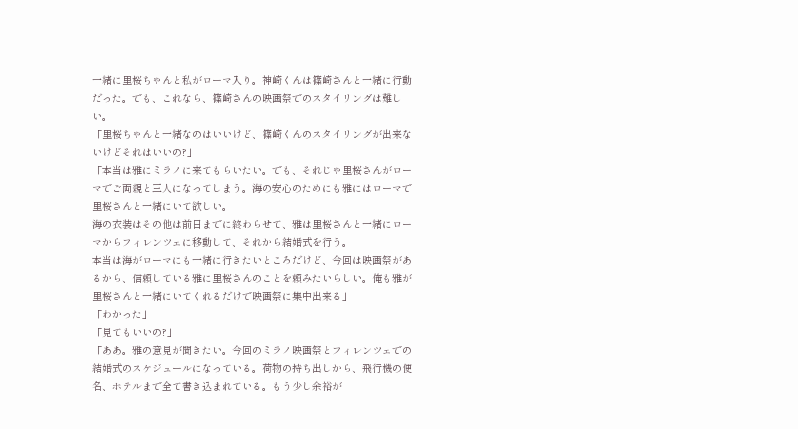一緒に里桜ちゃんと私がローマ入り。神崎くんは篠崎さんと一緒に行動だった。でも、これなら、篠崎さんの映画祭でのスタイリングは難しい。
「里桜ちゃんと一緒なのはいいけど、篠崎くんのスタイリングが出来ないけどそれはいいの?」
「本当は雅にミラノに来てもらいたい。でも、それじゃ里桜さんがローマでご両親と三人になってしまう。海の安心のためにも雅にはローマで里桜さんと一緒にいて欲しい。
海の衣装はその他は前日までに終わらせて、雅は里桜さんと一緒にローマからフィレンツェに移動して、それから結婚式を行う。
本当は海がローマにも一緒に行きたいところだけど、今回は映画祭があるから、信頼している雅に里桜さんのことを頼みたいらしい。俺も雅が里桜さんと一緒にいてくれるだけで映画祭に集中出来る」
「わかった」
「見てもいいの?」
「ああ。雅の意見が聞きたい。今回のミラノ映画祭とフィレンツェでの結婚式のスケジュールになっている。荷物の持ち出しから、飛行機の便名、ホテルまで全て書き込まれている。もう少し余裕が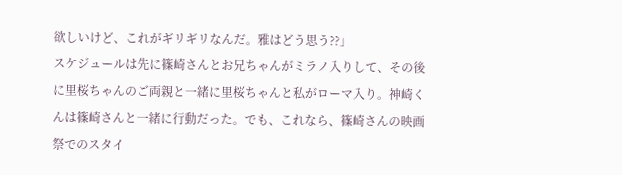欲しいけど、これがギリギリなんだ。雅はどう思う??」
スケジュールは先に篠崎さんとお兄ちゃんがミラノ入りして、その後に里桜ちゃんのご両親と一緒に里桜ちゃんと私がローマ入り。神崎くんは篠崎さんと一緒に行動だった。でも、これなら、篠崎さんの映画祭でのスタイ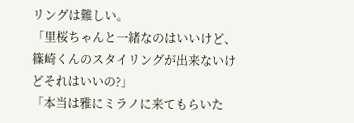リングは難しい。
「里桜ちゃんと一緒なのはいいけど、篠崎くんのスタイリングが出来ないけどそれはいいの?」
「本当は雅にミラノに来てもらいた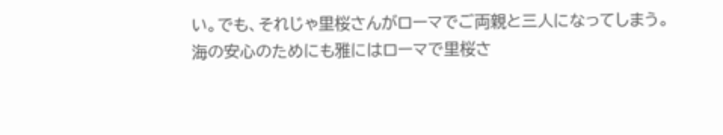い。でも、それじゃ里桜さんがローマでご両親と三人になってしまう。海の安心のためにも雅にはローマで里桜さ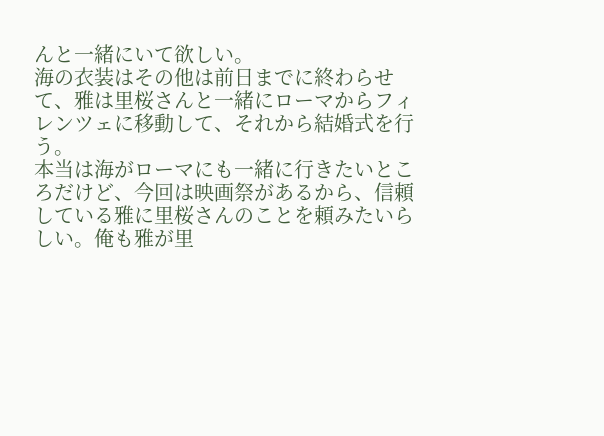んと一緒にいて欲しい。
海の衣装はその他は前日までに終わらせて、雅は里桜さんと一緒にローマからフィレンツェに移動して、それから結婚式を行う。
本当は海がローマにも一緒に行きたいところだけど、今回は映画祭があるから、信頼している雅に里桜さんのことを頼みたいらしい。俺も雅が里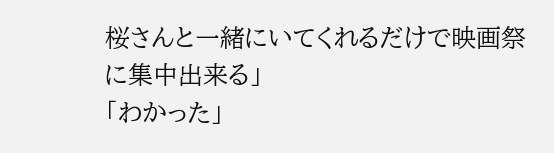桜さんと一緒にいてくれるだけで映画祭に集中出来る」
「わかった」